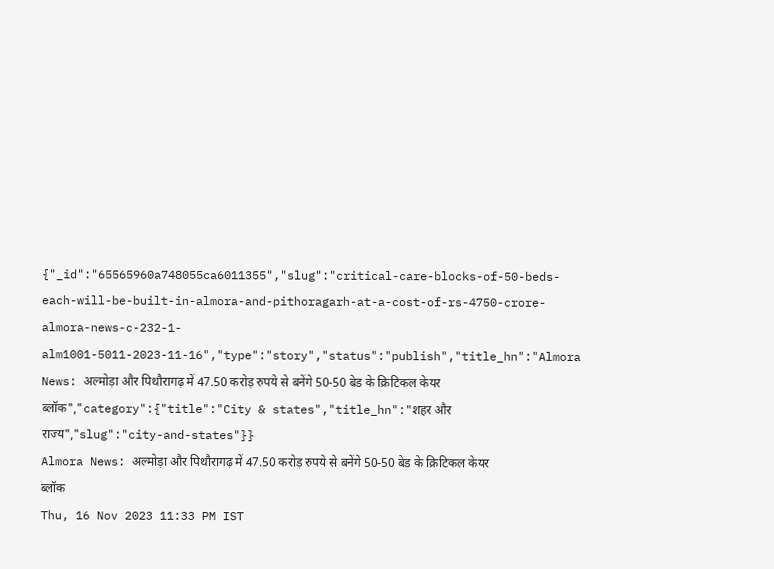{"_id":"65565960a748055ca6011355","slug":"critical-care-blocks-of-50-beds-each-will-be-built-in-almora-and-pithoragarh-at-a-cost-of-rs-4750-crore-almora-news-c-232-1-alm1001-5011-2023-11-16","type":"story","status":"publish","title_hn":"Almora News: अल्मोड़ा और पिथौरागढ़ में 47.50 करोड़ रुपये से बनेंगे 50-50 बेड के क्रिटिकल केयर ब्लॉक","category":{"title":"City & states","title_hn":"शहर और राज्य","slug":"city-and-states"}}
Almora News: अल्मोड़ा और पिथौरागढ़ में 47.50 करोड़ रुपये से बनेंगे 50-50 बेड के क्रिटिकल केयर ब्लॉक
Thu, 16 Nov 2023 11:33 PM IST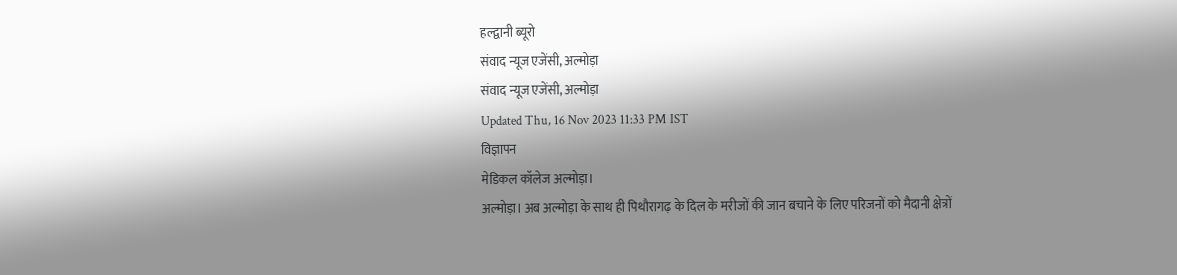हल्द्वानी ब्यूरो
संवाद न्यूज एजेंसी, अल्मोड़ा
संवाद न्यूज एजेंसी, अल्मोड़ा
Updated Thu, 16 Nov 2023 11:33 PM IST
विज्ञापन
मेडिकल कॉलेज अल्मोड़ा।
अल्मोड़ा। अब अल्मोड़ा के साथ ही पिथौरागढ़ के दिल के मरीजों की जान बचाने के लिए परिजनों को मैदानी क्षेत्रों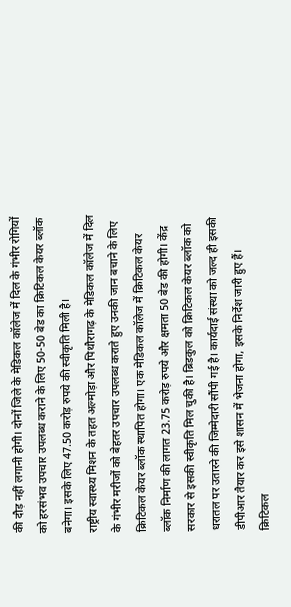की दौड़ नहीं लगानी होगी। दोनों जिले के मेडिकल कॉलेज में दिल के गंभीर रोगियों को हरसंभव उपचार उपलब्ध कराने के लिए 50-50 बेड का क्रिटिकल केयर ब्लॉक बनेगा। इसके लिए 47.50 करोड़ रुपये की स्वीकृति मिली है।
राष्ट्रीय स्वास्थ्य मिशन के तहत अल्मोड़ा और पिथौरागढ़ के मेडिकल कॉलेज में दिल के गंभीर मरीजों को बेहतर उपचार उपलब्ध कराते हुए उनकी जान बचाने के लिए क्रिटिकल केयर ब्लॉक स्थापित होगा। एक मेडिकल कॉलेज में क्रिटिकल केयर ब्लॉक निर्माण की लागत 23.75 करोड़ रुपये और क्षमता 50 बेड की होगी। केंद्र सरकार से इसकी स्वीकृति मिल चुकी है। ब्रिडकुल को क्रिटिकल केयर ब्लॉक को धरातल पर उतारने की जिम्मेदारी सौंपी गई है। कार्यदाई संस्था को जल्द ही इसकी डीपीआर तैयार कर इसे शासन में भेजना होगा, इसके निर्देश जारी हुए हैं। क्रिटिकल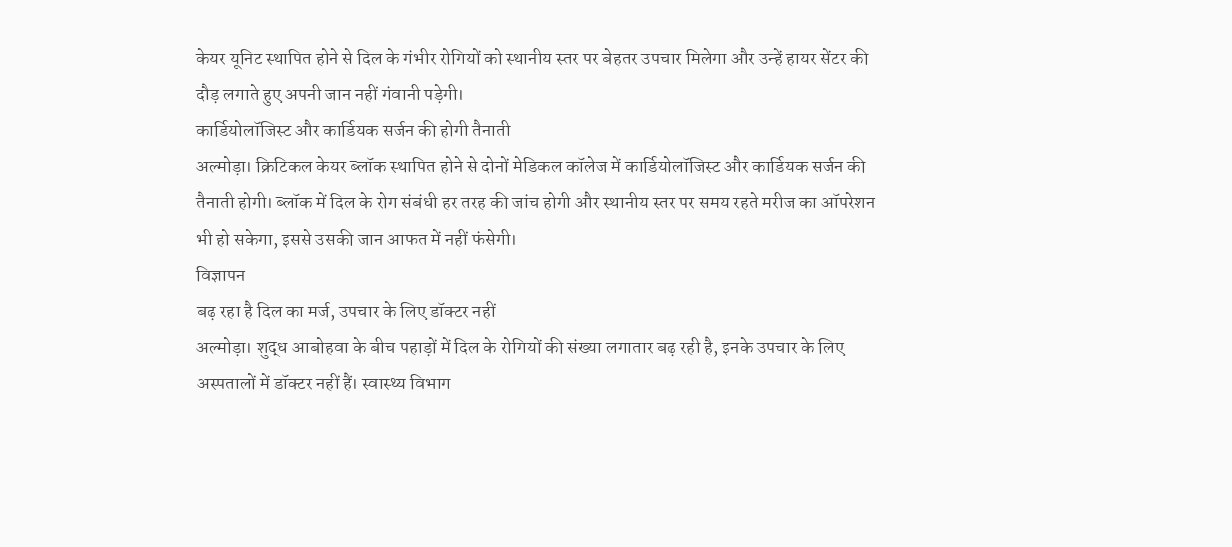केयर यूनिट स्थापित होने से दिल के गंभीर रोगियों को स्थानीय स्तर पर बेहतर उपचार मिलेगा और उन्हें हायर सेंटर की दौड़ लगाते हुए अपनी जान नहीं गंवानी पड़ेगी।
कार्डियोलॉजिस्ट और कार्डियक सर्जन की होगी तैनाती
अल्मोड़ा। क्रिटिकल केयर ब्लॉक स्थापित होने से दोनों मेडिकल कॉलेज में कार्डियोलॉजिस्ट और कार्डियक सर्जन की तैनाती होगी। ब्लॉक में दिल के रोग संबंधी हर तरह की जांच होगी और स्थानीय स्तर पर समय रहते मरीज का ऑपरेशन भी हो सकेगा, इससे उसकी जान आफत में नहीं फंसेगी।
विज्ञापन
बढ़ रहा है दिल का मर्ज, उपचार के लिए डॉक्टर नहीं
अल्मोड़ा। शुद्ध आबोहवा के बीच पहाड़ों में दिल के रोगियों की संख्या लगातार बढ़ रही है, इनके उपचार के लिए अस्पतालों में डॉक्टर नहीं हैं। स्वास्थ्य विभाग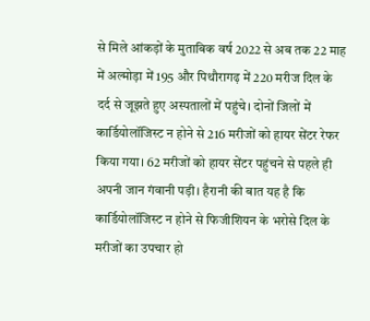से मिले आंकड़ों के मुताबिक वर्ष 2022 से अब तक 22 माह में अल्मोड़ा में 195 और पिथौरागढ़ में 220 मरीज दिल के दर्द से जूझते हुए अस्पतालों में पहुंचे। दोनों जिलों में कार्डियोलॉजिस्ट न होने से 216 मरीजों को हायर सेंटर रेफर किया गया। 62 मरीजों को हायर सेंटर पहुंचने से पहले ही अपनी जान गंवानी पड़ी। हैरानी की बात यह है कि कार्डियोलॉजिस्ट न होने से फिजीशियन के भरोसे दिल के मरीजों का उपचार हो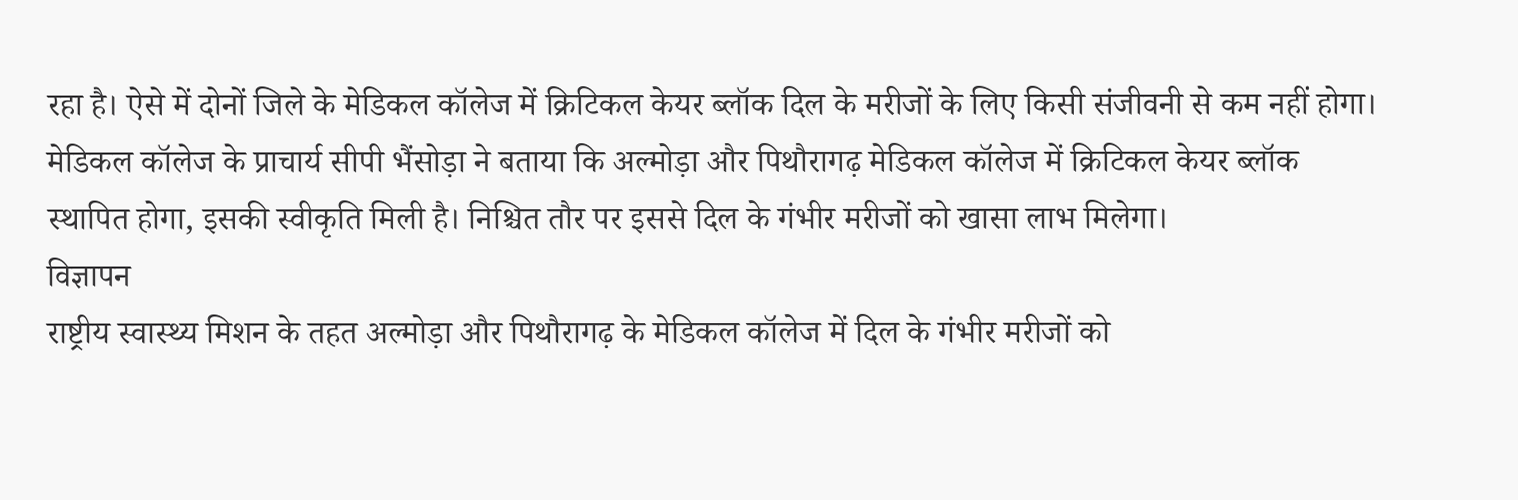रहा है। ऐसे में दोनों जिले के मेडिकल कॉलेज में क्रिटिकल केयर ब्लॉक दिल के मरीजों के लिए किसी संजीवनी से कम नहीं होगा।
मेडिकल कॉलेज के प्राचार्य सीपी भैंसोड़ा ने बताया कि अल्मोड़ा और पिथौरागढ़ मेडिकल कॉलेज में क्रिटिकल केयर ब्लॉक स्थापित होगा, इसकी स्वीकृति मिली है। निश्चित तौर पर इससे दिल के गंभीर मरीजों को खासा लाभ मिलेगा।
विज्ञापन
राष्ट्रीय स्वास्थ्य मिशन के तहत अल्मोड़ा और पिथौरागढ़ के मेडिकल कॉलेज में दिल के गंभीर मरीजों को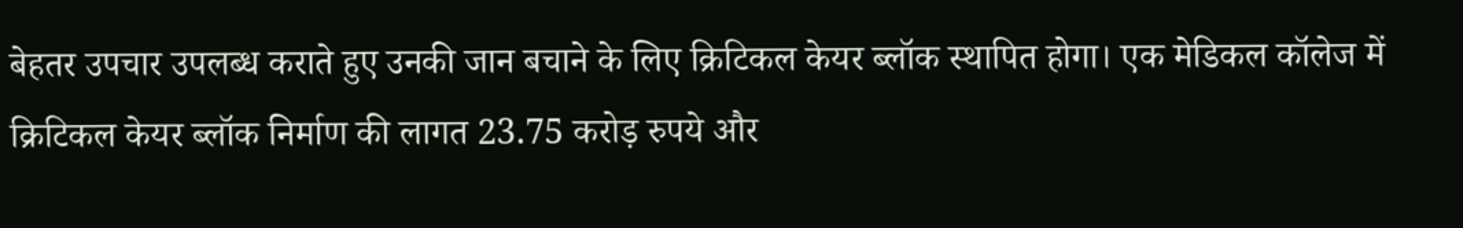बेहतर उपचार उपलब्ध कराते हुए उनकी जान बचाने के लिए क्रिटिकल केयर ब्लॉक स्थापित होगा। एक मेडिकल कॉलेज में क्रिटिकल केयर ब्लॉक निर्माण की लागत 23.75 करोड़ रुपये और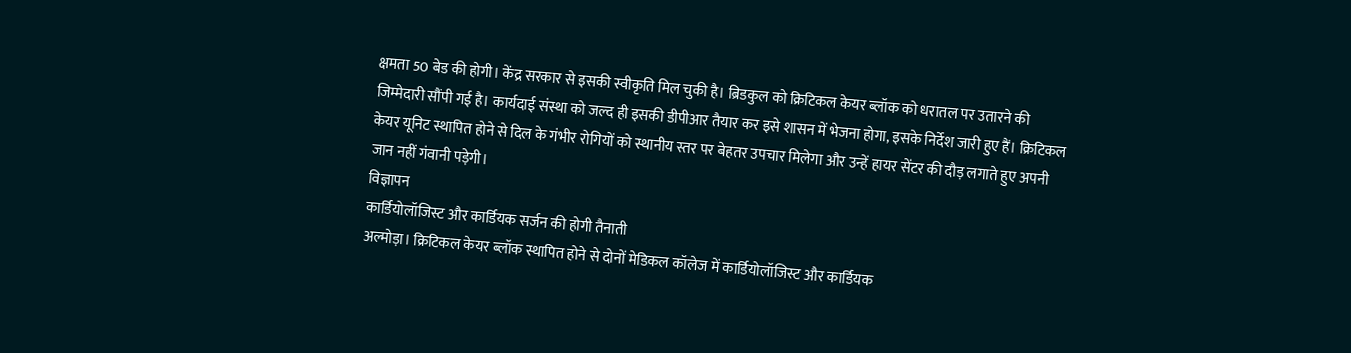क्षमता 50 बेड की होगी। केंद्र सरकार से इसकी स्वीकृति मिल चुकी है। ब्रिडकुल को क्रिटिकल केयर ब्लॉक को धरातल पर उतारने की जिम्मेदारी सौंपी गई है। कार्यदाई संस्था को जल्द ही इसकी डीपीआर तैयार कर इसे शासन में भेजना होगा, इसके निर्देश जारी हुए हैं। क्रिटिकल केयर यूनिट स्थापित होने से दिल के गंभीर रोगियों को स्थानीय स्तर पर बेहतर उपचार मिलेगा और उन्हें हायर सेंटर की दौड़ लगाते हुए अपनी जान नहीं गंवानी पड़ेगी।
विज्ञापन
कार्डियोलॉजिस्ट और कार्डियक सर्जन की होगी तैनाती
अल्मोड़ा। क्रिटिकल केयर ब्लॉक स्थापित होने से दोनों मेडिकल कॉलेज में कार्डियोलॉजिस्ट और कार्डियक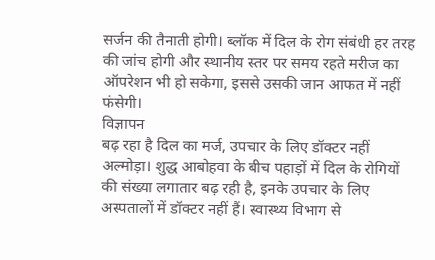सर्जन की तैनाती होगी। ब्लॉक में दिल के रोग संबंधी हर तरह की जांच होगी और स्थानीय स्तर पर समय रहते मरीज का ऑपरेशन भी हो सकेगा, इससे उसकी जान आफत में नहीं फंसेगी।
विज्ञापन
बढ़ रहा है दिल का मर्ज, उपचार के लिए डॉक्टर नहीं
अल्मोड़ा। शुद्ध आबोहवा के बीच पहाड़ों में दिल के रोगियों की संख्या लगातार बढ़ रही है, इनके उपचार के लिए अस्पतालों में डॉक्टर नहीं हैं। स्वास्थ्य विभाग से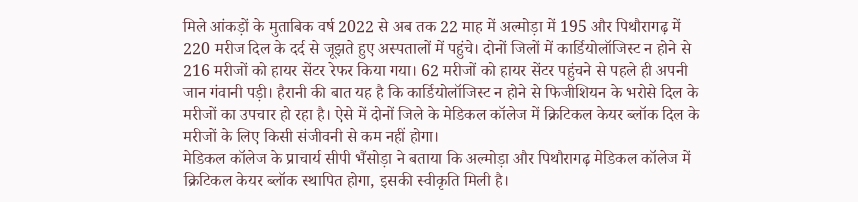मिले आंकड़ों के मुताबिक वर्ष 2022 से अब तक 22 माह में अल्मोड़ा में 195 और पिथौरागढ़ में 220 मरीज दिल के दर्द से जूझते हुए अस्पतालों में पहुंचे। दोनों जिलों में कार्डियोलॉजिस्ट न होने से 216 मरीजों को हायर सेंटर रेफर किया गया। 62 मरीजों को हायर सेंटर पहुंचने से पहले ही अपनी जान गंवानी पड़ी। हैरानी की बात यह है कि कार्डियोलॉजिस्ट न होने से फिजीशियन के भरोसे दिल के मरीजों का उपचार हो रहा है। ऐसे में दोनों जिले के मेडिकल कॉलेज में क्रिटिकल केयर ब्लॉक दिल के मरीजों के लिए किसी संजीवनी से कम नहीं होगा।
मेडिकल कॉलेज के प्राचार्य सीपी भैंसोड़ा ने बताया कि अल्मोड़ा और पिथौरागढ़ मेडिकल कॉलेज में क्रिटिकल केयर ब्लॉक स्थापित होगा, इसकी स्वीकृति मिली है।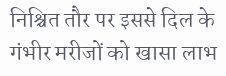निश्चित तौर पर इससे दिल के गंभीर मरीजों को खासा लाभ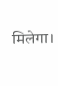मिलेगा।